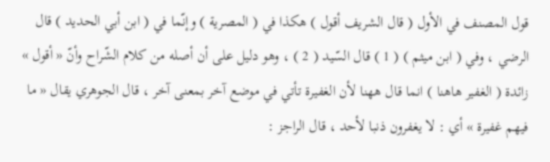قول المصنف في الأول ( قال الشريف أقول ) هكذا في ( المصرية ) وإنّما في ( ابن أبي الحديد ) قال الرضي ، وفي ( ابن ميثم ) ( 1 ) قال السّيد ( 2 ) ، وهو دليل على أن أصله من كلام الشّراح وأنّ « أقول » زائدة ( الغفير هاهنا ) انما قال ههنا لأن الغفيرة تأتي في موضع آخر بمعنى آخر ، قال الجوهري يقال « ما فيهم غفيرة » أي : لا يغفرون ذنبا لأحد ، قال الراجز :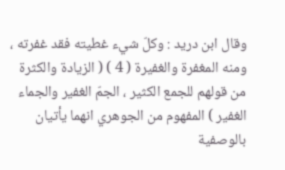وقال ابن دريد : وكلّ شيء غطيته فقد غفرته ، ومنه المغفرة والغفيرة ( 4 ) ( الزيادة والكثرة من قولهم للجمع الكثير ، الجمّ الغفير والجماء الغفير ) المفهوم من الجوهري انهما يأتيان بالوصفية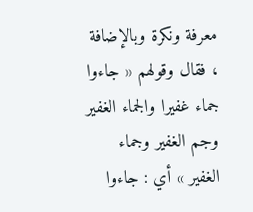معرفة ونكرة وبالإضافة ، فقال وقولهم « جاءوا جماء غفيرا والجماء الغفير وجم الغفير وجماء الغفير » أي : جاءوا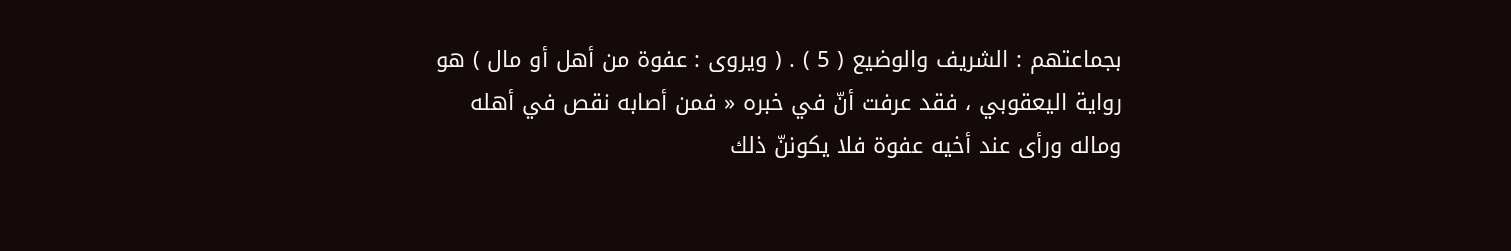بجماعتهم : الشريف والوضيع ( 5 ) . ( ويروى : عفوة من أهل أو مال ) هو رواية اليعقوبي ، فقد عرفت أنّ في خبره « فمن أصابه نقص في أهله وماله ورأى عند أخيه عفوة فلا يكوننّ ذلك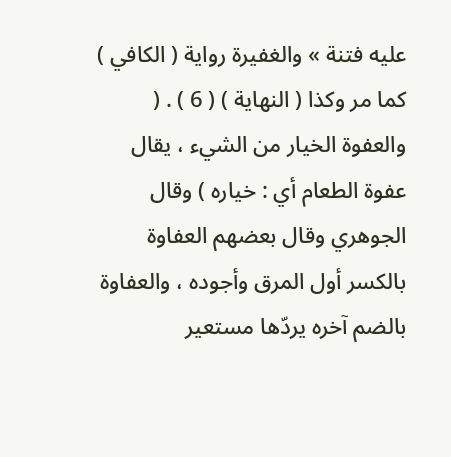عليه فتنة » والغفيرة رواية ( الكافي ) كما مر وكذا ( النهاية ) ( 6 ) . ( والعفوة الخيار من الشيء ، يقال عفوة الطعام أي : خياره ) وقال الجوهري وقال بعضهم العفاوة بالكسر أول المرق وأجوده ، والعفاوة بالضم آخره يردّها مستعير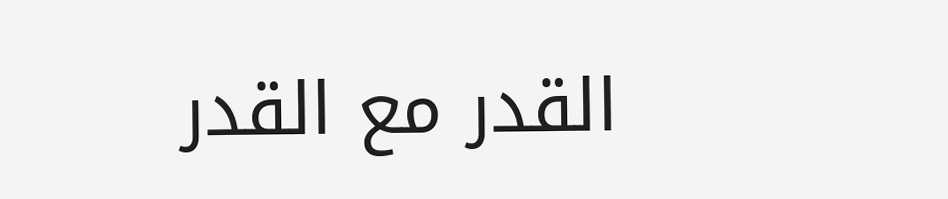القدر مع القدر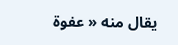يقال منه « عفوة